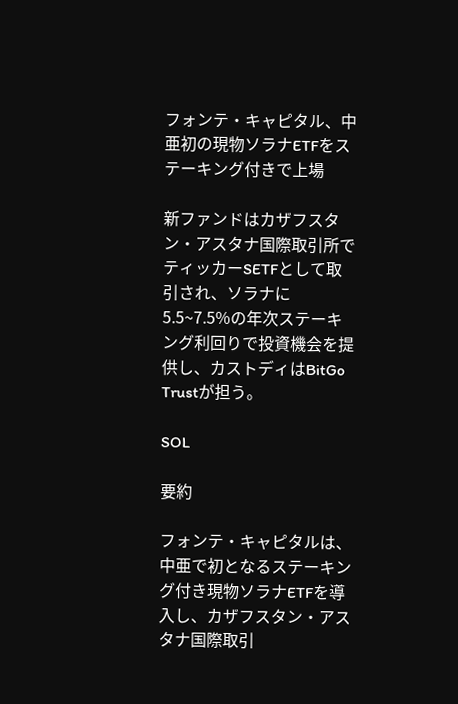フォンテ・キャピタル、中亜初の現物ソラナETFをステーキング付きで上場

新ファンドはカザフスタン・アスタナ国際取引所でティッカーSETFとして取引され、ソラナに5.5~7.5%の年次ステーキング利回りで投資機会を提供し、カストディはBitGo Trustが担う。

SOL

要約

フォンテ・キャピタルは、中亜で初となるステーキング付き現物ソラナETFを導入し、カザフスタン・アスタナ国際取引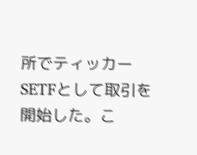所でティッカーSETFとして取引を開始した。こ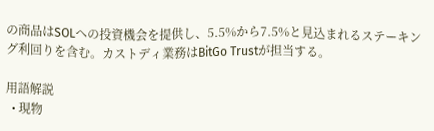の商品はSOLへの投資機会を提供し、5.5%から7.5%と見込まれるステーキング利回りを含む。カストディ業務はBitGo Trustが担当する。

用語解説
  • 現物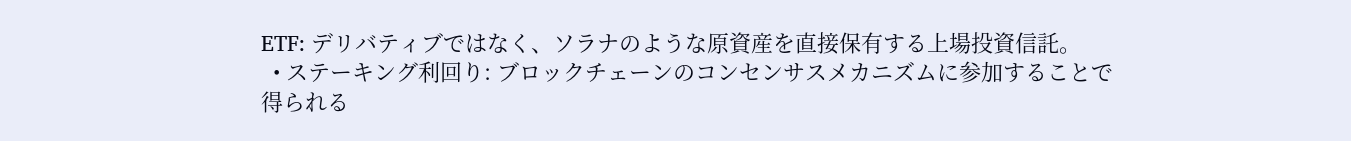ETF: デリバティブではなく、ソラナのような原資産を直接保有する上場投資信託。
  • ステーキング利回り: ブロックチェーンのコンセンサスメカニズムに参加することで得られる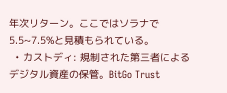年次リターン。ここではソラナで5.5~7.5%と見積もられている。
  • カストディ: 規制された第三者によるデジタル資産の保管。BitGo Trust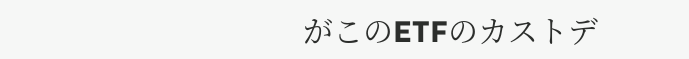がこのETFのカストデ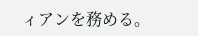ィアンを務める。